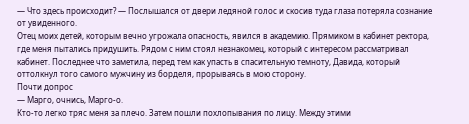— Что здесь происходит? — Послышался от двери ледяной голос и скосив туда глаза потеряла сознание от увиденного.
Отец моих детей, которым вечно угрожала опасность, явился в академию. Прямиком в кабинет ректора, где меня пытались придушить. Рядом с ним стоял незнакомец, который с интересом рассматривал кабинет. Последнее что заметила, перед тем как упасть в спасительную темноту, Давида, который оттолкнул того самого мужчину из борделя, прорываясь в мою сторону.
Почти допрос
— Марго, очнись, Марго-о.
Кто-то легко тряс меня за плечо. Затем пошли похлопывания по лицу. Между этими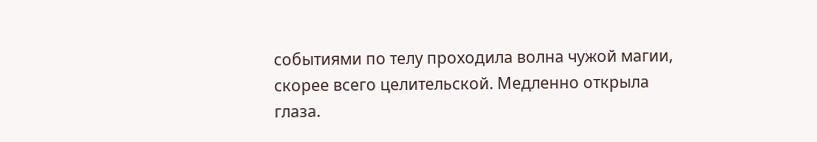событиями по телу проходила волна чужой магии, скорее всего целительской. Медленно открыла глаза.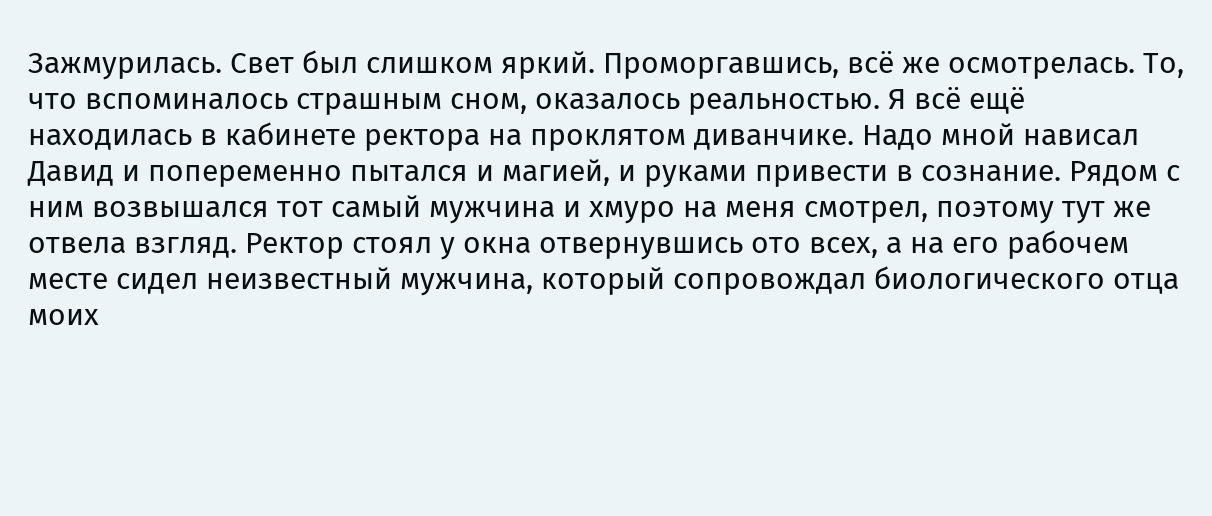Зажмурилась. Свет был слишком яркий. Проморгавшись, всё же осмотрелась. То, что вспоминалось страшным сном, оказалось реальностью. Я всё ещё находилась в кабинете ректора на проклятом диванчике. Надо мной нависал Давид и попеременно пытался и магией, и руками привести в сознание. Рядом с ним возвышался тот самый мужчина и хмуро на меня смотрел, поэтому тут же отвела взгляд. Ректор стоял у окна отвернувшись ото всех, а на его рабочем месте сидел неизвестный мужчина, который сопровождал биологического отца моих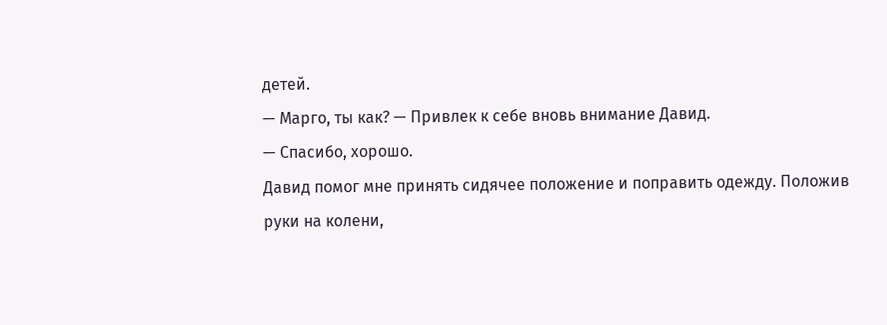детей.
— Марго, ты как? — Привлек к себе вновь внимание Давид.
— Спасибо, хорошо.
Давид помог мне принять сидячее положение и поправить одежду. Положив руки на колени,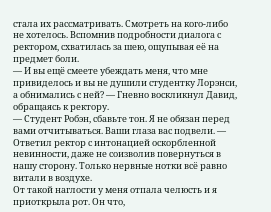стала их рассматривать. Смотреть на кого-либо не хотелось. Вспомнив подробности диалога с ректором, схватилась за шею, ощупывая её на предмет боли.
— И вы ещё смеете убеждать меня, что мне привиделось и вы не душили студентку Лорэнси, а обнимались с ней? — Гневно воскликнул Давид, обращаясь к ректору.
— Студент Робэн, сбавьте тон. Я не обязан перед вами отчитываться. Ваши глаза вас подвели. — Ответил ректор с интонацией оскорбленной невинности, даже не соизволив повернуться в нашу сторону. Только нервные нотки всё равно витали в воздухе.
От такой наглости у меня отпала челюсть и я приоткрыла рот. Он что,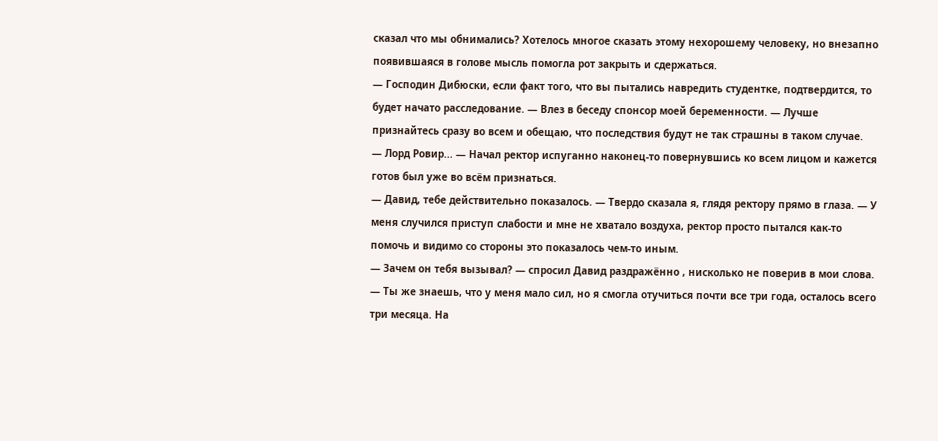сказал что мы обнимались? Хотелось многое сказать этому нехорошему человеку, но внезапно появившаяся в голове мысль помогла рот закрыть и сдержаться.
— Господин Дибюски, если факт того, что вы пытались навредить студентке, подтвердится, то будет начато расследование. — Влез в беседу спонсор моей беременности. — Лучше признайтесь сразу во всем и обещаю, что последствия будут не так страшны в таком случае.
— Лорд Ровир... — Начал ректор испуганно наконец-то повернувшись ко всем лицом и кажется готов был уже во всём признаться.
— Давид, тебе действительно показалось. — Твердо сказала я, глядя ректору прямо в глаза. — У меня случился приступ слабости и мне не хватало воздуха, ректор просто пытался как-то помочь и видимо со стороны это показалось чем-то иным.
— Зачем он тебя вызывал? — спросил Давид раздражённо , нисколько не поверив в мои слова.
— Ты же знаешь, что у меня мало сил, но я смогла отучиться почти все три года, осталось всего три месяца. На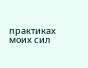практиках моих сил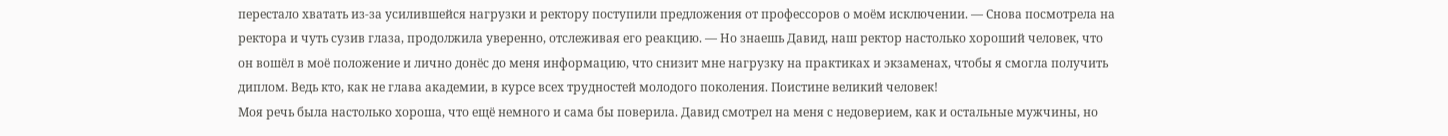перестало хватать из-за усилившейся нагрузки и ректору поступили предложения от профессоров о моём исключении. — Снова посмотрела на ректора и чуть сузив глаза, продолжила уверенно, отслеживая его реакцию. — Но знаешь Давид, наш ректор настолько хороший человек, что он вошёл в моё положение и лично донёс до меня информацию, что снизит мне нагрузку на практиках и экзаменах, чтобы я смогла получить диплом. Ведь кто, как не глава академии, в курсе всех трудностей молодого поколения. Поистине великий человек!
Моя речь была настолько хороша, что ещё немного и сама бы поверила. Давид смотрел на меня с недоверием, как и остальные мужчины, но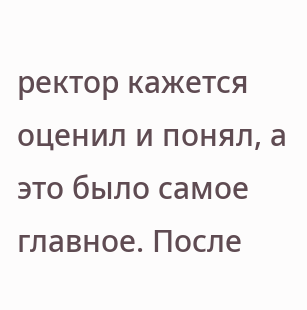ректор кажется оценил и понял, а это было самое главное. После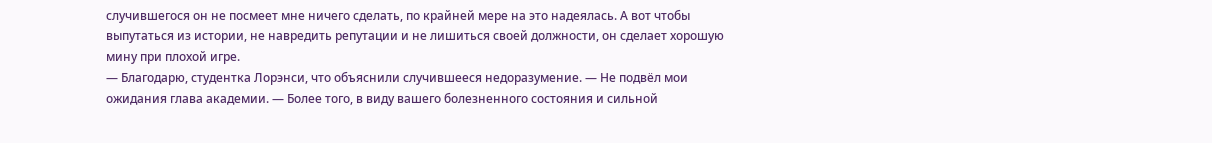случившегося он не посмеет мне ничего сделать, по крайней мере на это надеялась. А вот чтобы выпутаться из истории, не навредить репутации и не лишиться своей должности, он сделает хорошую мину при плохой игре.
— Благодарю, студентка Лорэнси, что объяснили случившееся недоразумение. — Не подвёл мои ожидания глава академии. — Более того, в виду вашего болезненного состояния и сильной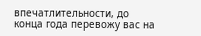впечатлительности, до конца года перевожу вас на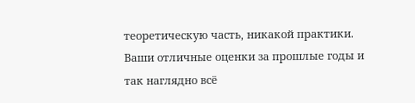теоретическую часть, никакой практики. Ваши отличные оценки за прошлые годы и так наглядно всё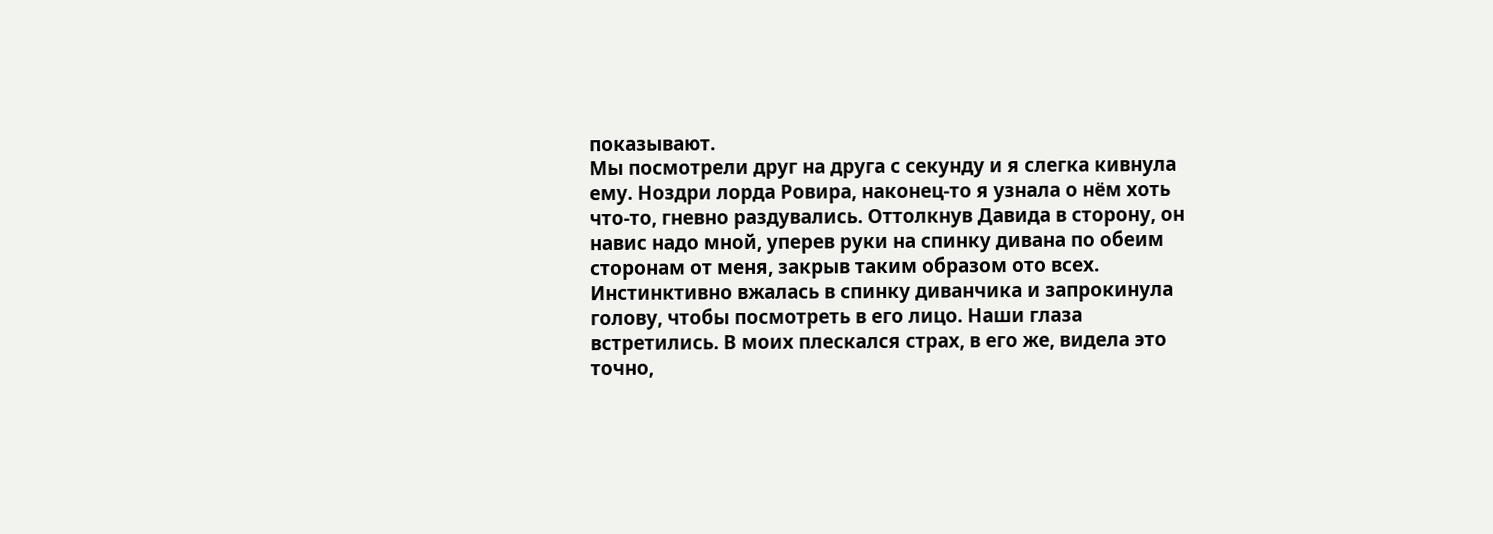показывают.
Мы посмотрели друг на друга с секунду и я слегка кивнула ему. Ноздри лорда Ровира, наконец-то я узнала о нём хоть что-то, гневно раздувались. Оттолкнув Давида в сторону, он навис надо мной, уперев руки на спинку дивана по обеим сторонам от меня, закрыв таким образом ото всех. Инстинктивно вжалась в спинку диванчика и запрокинула голову, чтобы посмотреть в его лицо. Наши глаза встретились. В моих плескался страх, в его же, видела это точно,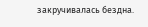закручивалась бездна.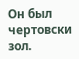Он был чертовски зол.